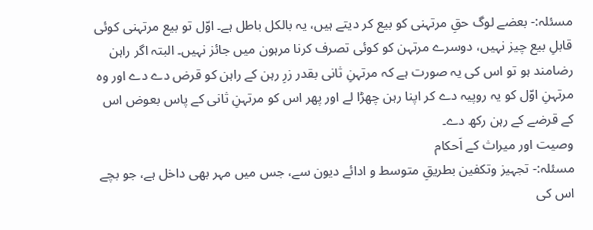مسئلہ:- بعضے لوگ حقِ مرتہنی کو بیع کر دیتے ہیں، یہ بالکل باطل ہے۔ اوّل تو بیع مرتہنی کوئی قابلِ بیع چیز نہیں، دوسرے مرتہن کو کوئی تصرف کرنا مرہون میں جائز نہیں۔ البتہ اگر راہن رضامند ہو تو اس کی یہ صورت ہے کہ مرتہنِ ثانی بقدر زرِ رہن کے راہن کو قرض دے دے اور وہ مرتہنِ اوّل کو یہ روپیہ دے کر اپنا رہن چھڑا لے اور پھر اس کو مرتہنِ ثانی کے پاس بعوض اس کے قرضے کے رہن رکھ دے۔
وصیت اور میراث کے اَحکام
مسئلہ:- تجہیز وتکفین بطریقِ متوسط و ادائے دیون سے، جس میں مہر بھی داخل ہے، جو بچے اس کی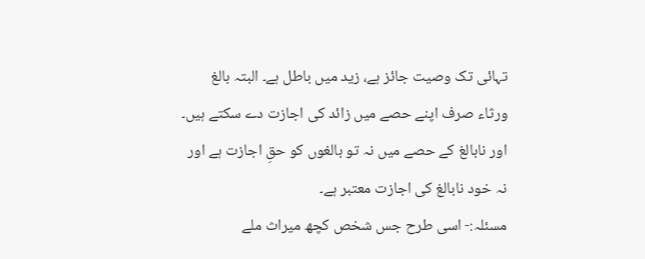تہائی تک وصیت جائز ہے، زید میں باطل ہے۔ البتہ بالغ ورثاء صرف اپنے حصے میں زائد کی اجازت دے سکتے ہیں۔ اور نابالغ کے حصے میں نہ تو بالغوں کو حقِ اجازت ہے اور نہ خود نابالغ کی اجازت معتبر ہے۔
مسئلہ:- اسی طرح جس شخص کچھ میراث ملے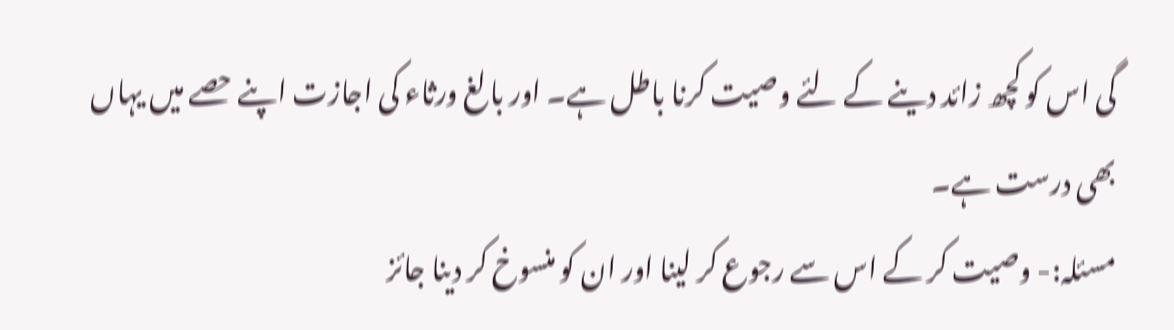گی اس کو کچھ زائد دینے کے لئے وصیت کرنا باطل ہے۔ اور بالغ ورثاء کی اجازت اپنے حصے میں یہاں بھی درست ہے۔
مسئلہ:- وصیت کر کے اس سے رجوع کر لینا اور ان کو منسوخ کر دینا جائز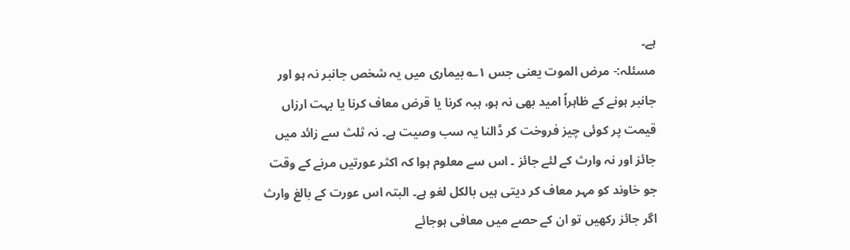ہے۔
مسئلہ:- مرض الموت یعنی جس ۱؎ بیماری میں یہ شخص جانبر نہ ہو اور جانبر ہونے کے ظاہراً امید بھی نہ ہو، ہبہ کرنا یا قرض معاف کرنا یا بہت ارزاں قیمت پر کوئی چیز فروخت کر ڈالنا یہ سب وصیت ہے۔ نہ ثلث سے زائد میں جائز اور نہ وارث کے لئے جائز ۔ اس سے معلوم ہوا کہ اکثر عورتیں مرنے کے وقت جو خاوند کو مہر معاف کر دیتی ہیں بالکل لغو ہے۔ البتہ اس عورت کے بالغ وارث اگر جائز رکھیں تو ان کے حصے میں معافی ہوجائے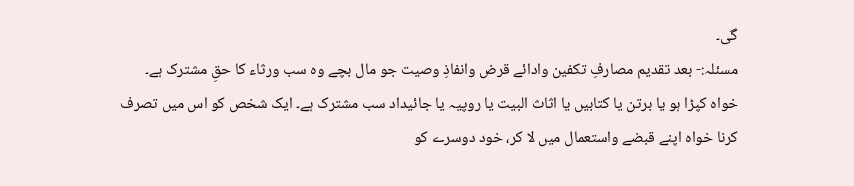گی۔
مسئلہ:- بعد تقدیم مصارفِ تکفین وادائے قرض وانفاذِ وصیت جو مال بچے وہ سب ورثاء کا حقِ مشترک ہے۔ خواہ کپڑا ہو یا برتن یا کتابیں یا اثاث البیت یا روپیہ یا جائیداد سب مشترک ہے۔ ایک شخص کو اس میں تصرف کرنا خواہ اپنے قبضے واستعمال میں لا کر، خود دوسرے کو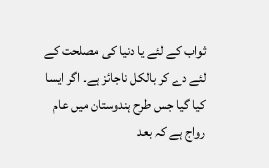ثواب کے لئے یا دنیا کی مصلحت کے لئے دے کر بالکل ناجائز ہے۔ اگر ایسا کیا گیا جس طرح ہندوستان میں عام رواج ہے کہ بعد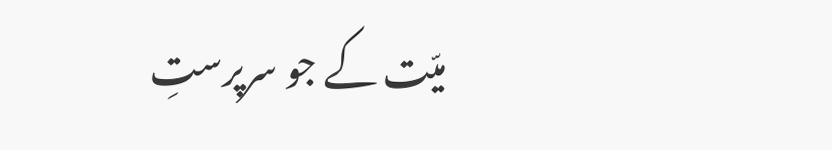میّت کے جو سرپرستِ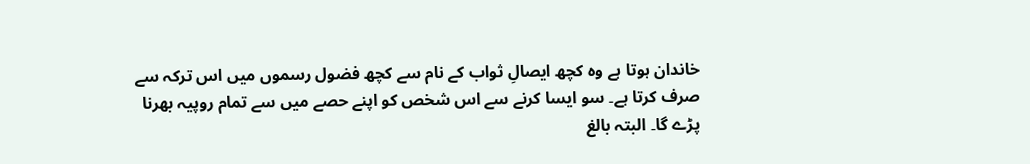خاندان ہوتا ہے وہ کچھ ایصالِ ثواب کے نام سے کچھ فضول رسموں میں اس ترکہ سے صرف کرتا ہے۔ سو ایسا کرنے سے اس شخص کو اپنے حصے میں سے تمام روپیہ بھرنا پڑے گا۔ البتہ بالغ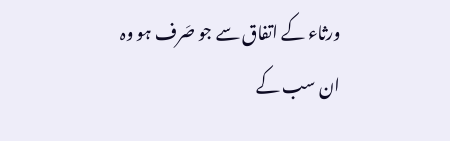ورثاء کے اتفاق سے جو صَرف ہو وہ ان سب کے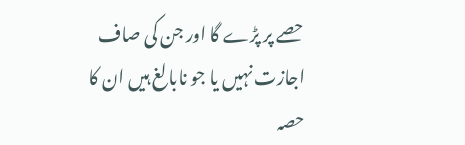حصے پر پڑے گا اور جن کی صاف اجازت نہیں یا جو نابالغ ہیں ان کا حصہ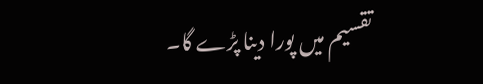تقسیم میں پورا دینا پڑے گا۔